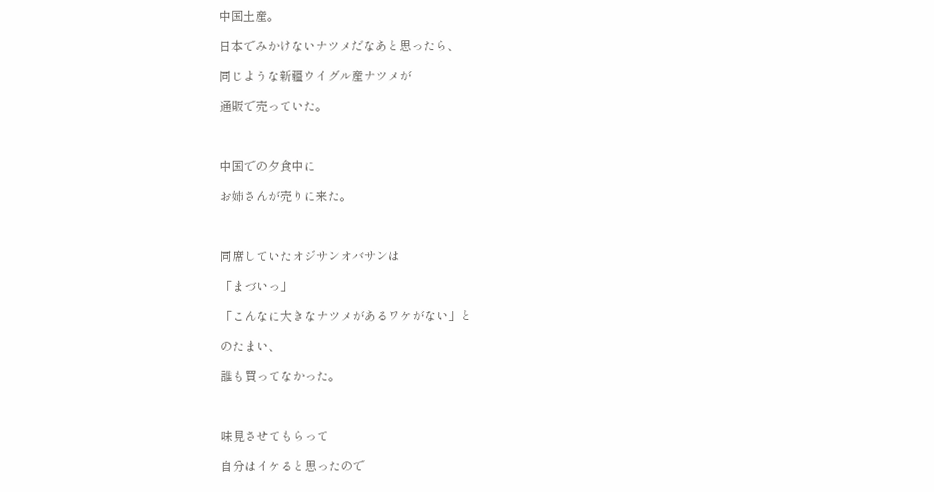中国土産。

日本でみかけないナツメだなあと思ったら、

同じような新疆ウイグル産ナツメが

通販で売っていた。



中国での夕食中に

お姉さんが売りに来た。



同席していたオジサンオバサンは

「まづいっ」

「こんなに大きなナツメがあるワケがない」と

のたまい、

誰も買ってなかった。



味見させてもらって

自分はイケると思ったので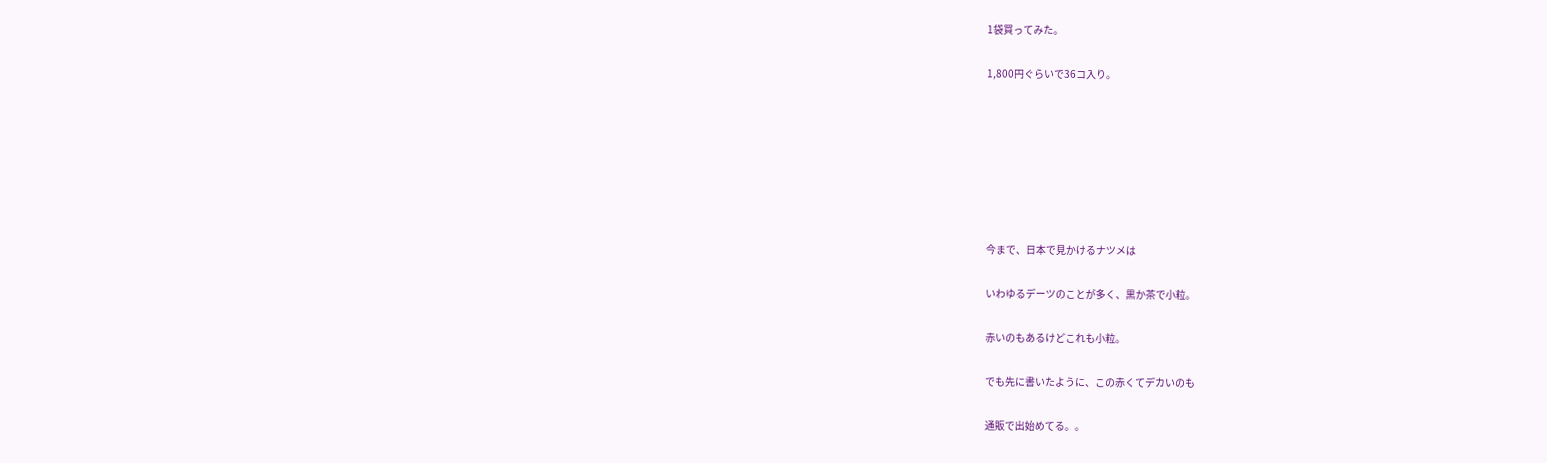1袋買ってみた。

1,800円ぐらいで36コ入り。







今まで、日本で見かけるナツメは

いわゆるデーツのことが多く、黒か茶で小粒。

赤いのもあるけどこれも小粒。

でも先に書いたように、この赤くてデカいのも

通販で出始めてる。。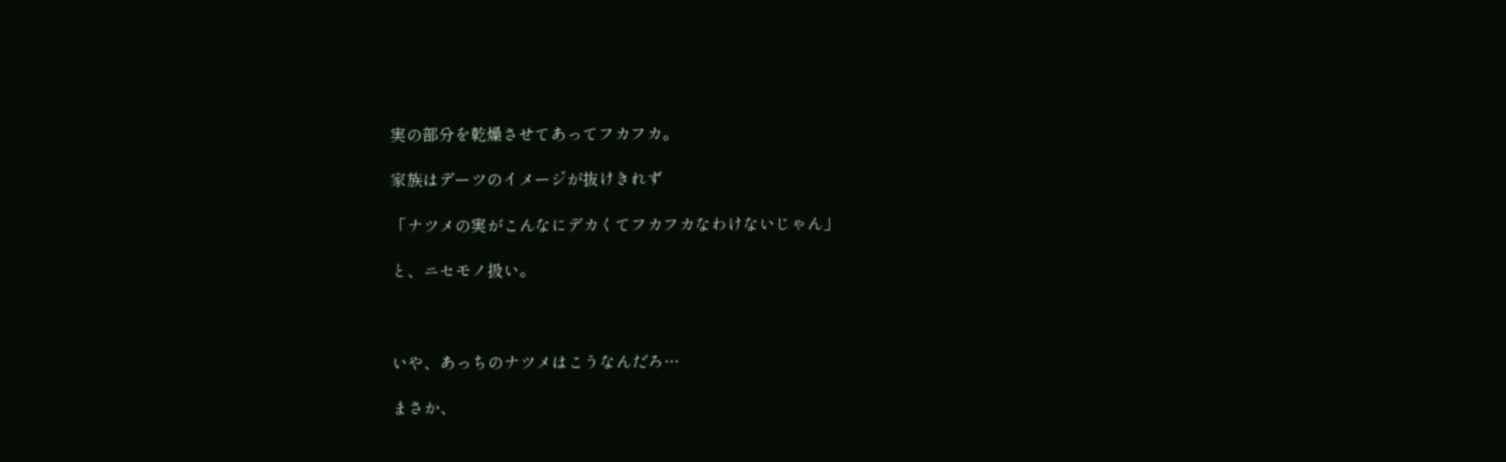実の部分を乾燥させてあってフカフカ。

家族はデーツのイメージが抜けきれず

「ナツメの実がこんなにデカくてフカフカなわけないじゃん」

と、ニセモノ扱い。



いや、あっちのナツメはこうなんだろ…

まさか、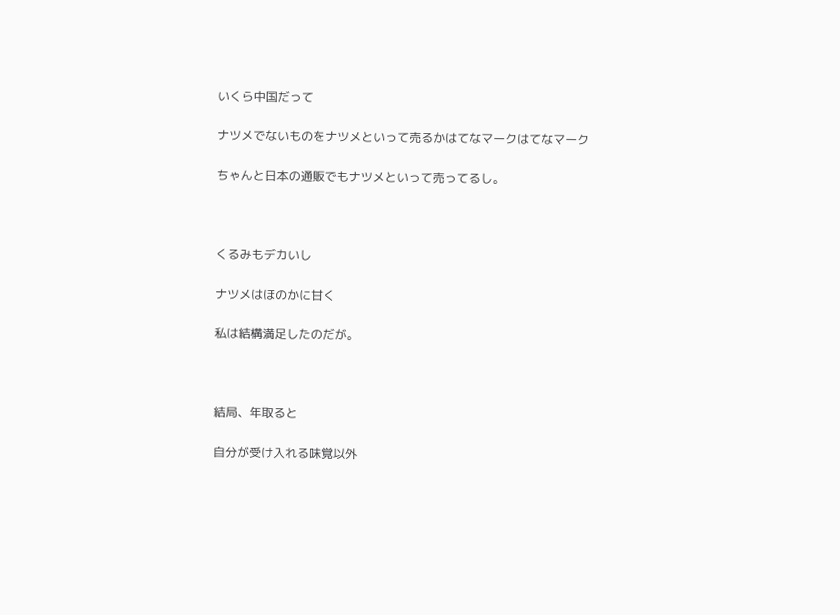いくら中国だって

ナツメでないものをナツメといって売るかはてなマークはてなマーク

ちゃんと日本の通販でもナツメといって売ってるし。



くるみもデカいし

ナツメはほのかに甘く

私は結構満足したのだが。



結局、年取ると

自分が受け入れる味覚以外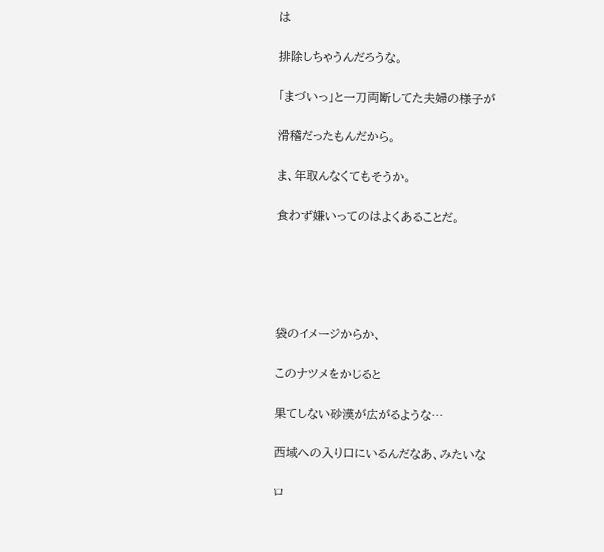は

排除しちゃうんだろうな。

「まづいっ」と一刀両断してた夫婦の様子が

滑稽だったもんだから。

ま、年取んなくてもそうか。

食わず嫌いってのはよくあることだ。





袋のイメージからか、

このナツメをかじると

果てしない砂漠が広がるような…

西域への入り口にいるんだなあ、みたいな

ロ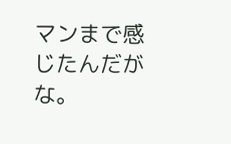マンまで感じたんだがな。